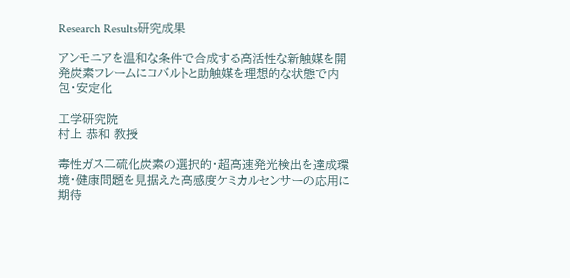Research Results研究成果

アンモニアを温和な条件で合成する高活性な新触媒を開発炭素フレームにコバルトと助触媒を理想的な状態で内包・安定化

工学研究院
村上 恭和 教授

毒性ガス二硫化炭素の選択的・超高速発光検出を達成環境・健康問題を見据えた高感度ケミカルセンサーの応用に期待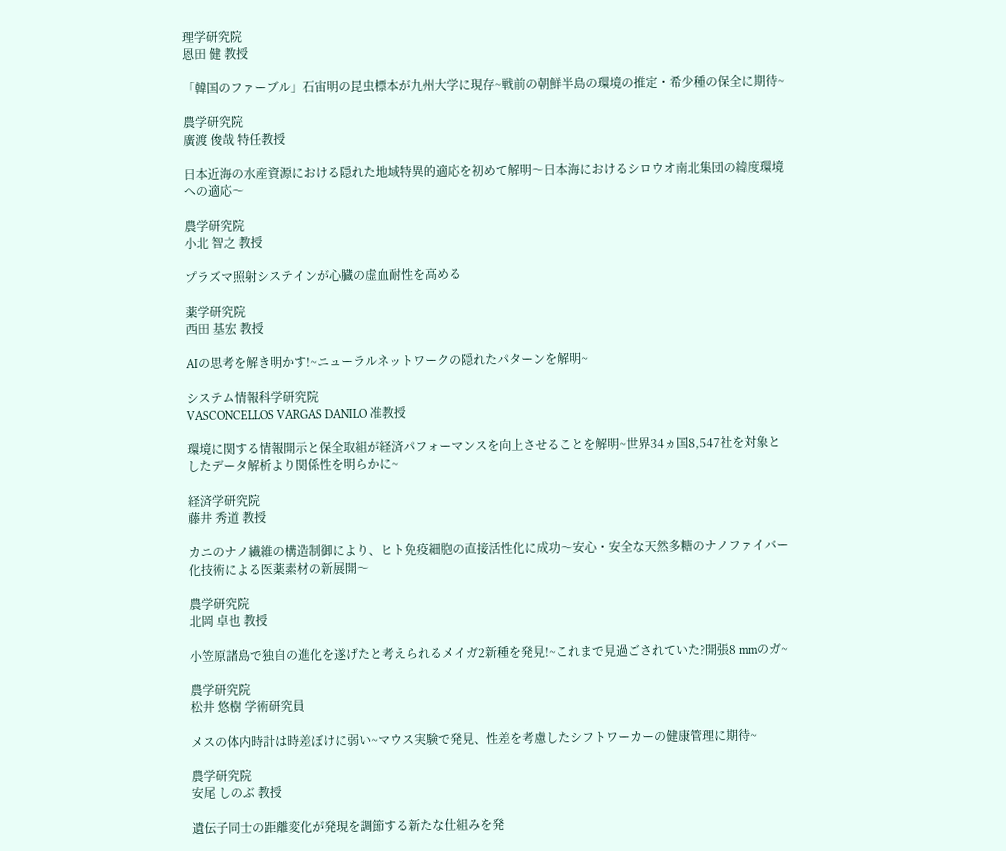理学研究院
恩田 健 教授

「韓国のファーブル」石宙明の昆虫標本が九州大学に現存~戦前の朝鮮半島の環境の推定・希少種の保全に期待~

農学研究院
廣渡 俊哉 特任教授

日本近海の水産資源における隠れた地域特異的適応を初めて解明〜日本海におけるシロウオ南北集団の緯度環境への適応〜

農学研究院
小北 智之 教授

プラズマ照射システインが心臓の虚血耐性を高める

薬学研究院
西田 基宏 教授

AIの思考を解き明かす!~ニューラルネットワークの隠れたパターンを解明~

システム情報科学研究院
VASCONCELLOS VARGAS DANILO 准教授

環境に関する情報開示と保全取組が経済パフォーマンスを向上させることを解明~世界34ヵ国8,547社を対象としたデータ解析より関係性を明らかに~

経済学研究院
藤井 秀道 教授

カニのナノ繊維の構造制御により、ヒト免疫細胞の直接活性化に成功〜安心・安全な天然多糖のナノファイバー化技術による医薬素材の新展開〜

農学研究院
北岡 卓也 教授

小笠原諸島で独自の進化を遂げたと考えられるメイガ2新種を発見!~これまで見過ごされていた?開張8 mmのガ~

農学研究院
松井 悠樹 学術研究員

メスの体内時計は時差ぼけに弱い~マウス実験で発見、性差を考慮したシフトワーカーの健康管理に期待~

農学研究院
安尾 しのぶ 教授

遺伝子同士の距離変化が発現を調節する新たな仕組みを発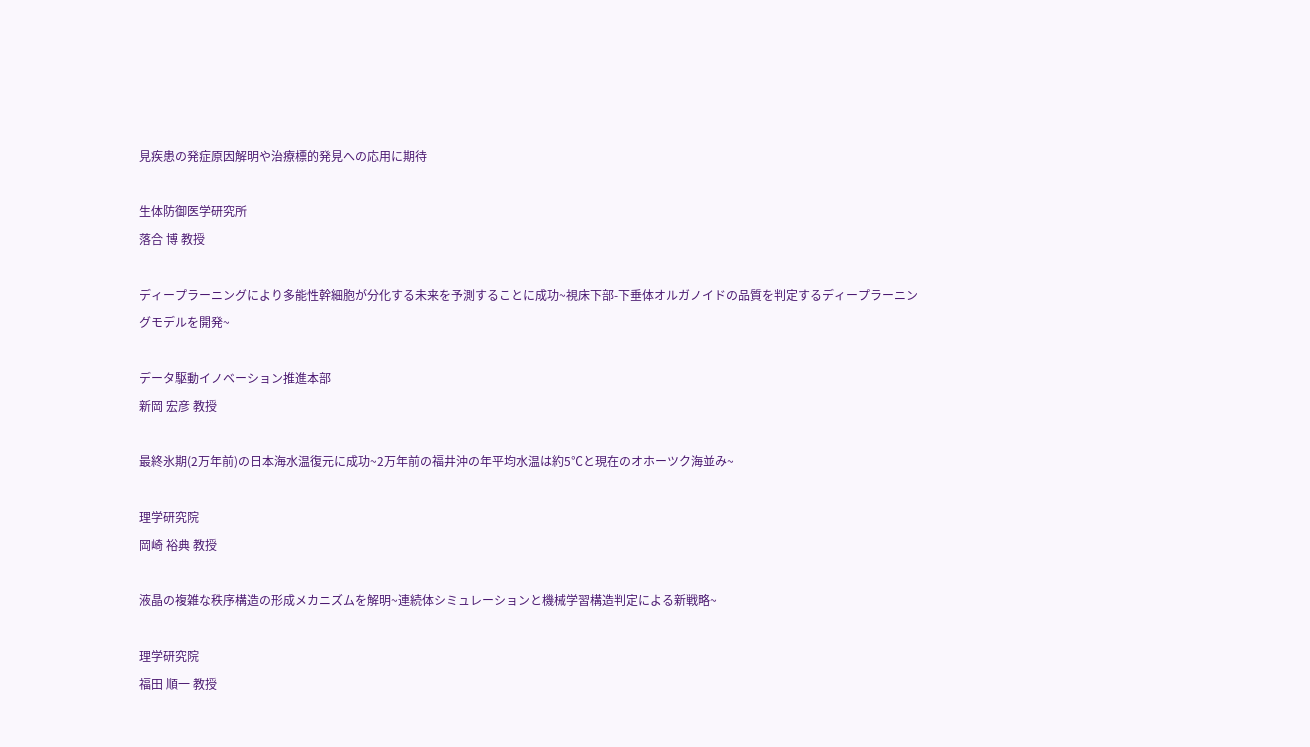見疾患の発症原因解明や治療標的発見への応用に期待

生体防御医学研究所
落合 博 教授

ディープラーニングにより多能性幹細胞が分化する未来を予測することに成功~視床下部-下垂体オルガノイドの品質を判定するディープラーニングモデルを開発~

データ駆動イノベーション推進本部
新岡 宏彦 教授

最終氷期(2万年前)の日本海水温復元に成功~2万年前の福井沖の年平均水温は約5℃と現在のオホーツク海並み~

理学研究院
岡崎 裕典 教授

液晶の複雑な秩序構造の形成メカニズムを解明~連続体シミュレーションと機械学習構造判定による新戦略~

理学研究院
福田 順一 教授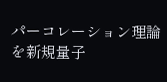パーコレーション理論を新規量子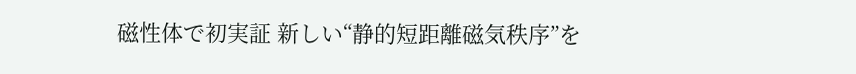磁性体で初実証 新しい“静的短距離磁気秩序”を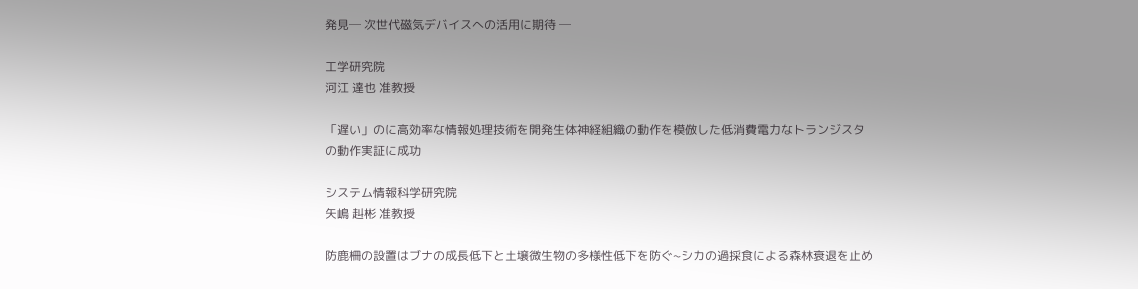発見─ 次世代磁気デバイスへの活用に期待 ─

工学研究院
河江 達也 准教授

「遅い」のに高効率な情報処理技術を開発生体神経組織の動作を模倣した低消費電力なトランジスタの動作実証に成功

システム情報科学研究院
矢嶋 赳彬 准教授

防鹿柵の設置はブナの成長低下と土壌微生物の多様性低下を防ぐ~シカの過採食による森林衰退を止め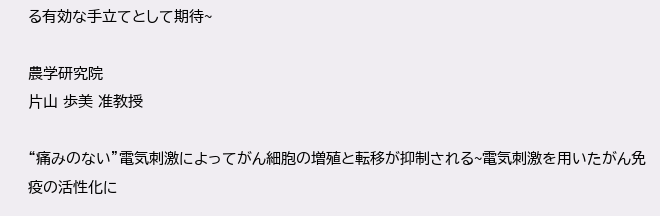る有効な手立てとして期待~

農学研究院
片山 歩美 准教授

“痛みのない”電気刺激によってがん細胞の増殖と転移が抑制される~電気刺激を用いたがん免疫の活性化に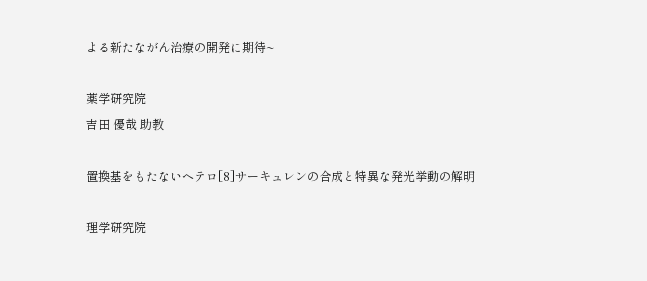よる新たながん治療の開発に期待~

薬学研究院
吉田 優哉 助教

置換基をもたないヘテロ[8]サーキュレンの合成と特異な発光挙動の解明

理学研究院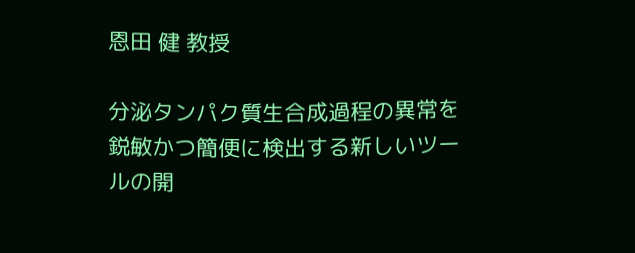恩田 健 教授

分泌タンパク質生合成過程の異常を鋭敏かつ簡便に検出する新しいツールの開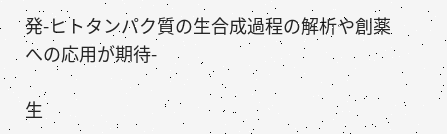発-ヒトタンパク質の生合成過程の解析や創薬への応用が期待-

生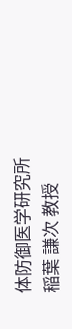体防御医学研究所
稲葉 謙次 教授